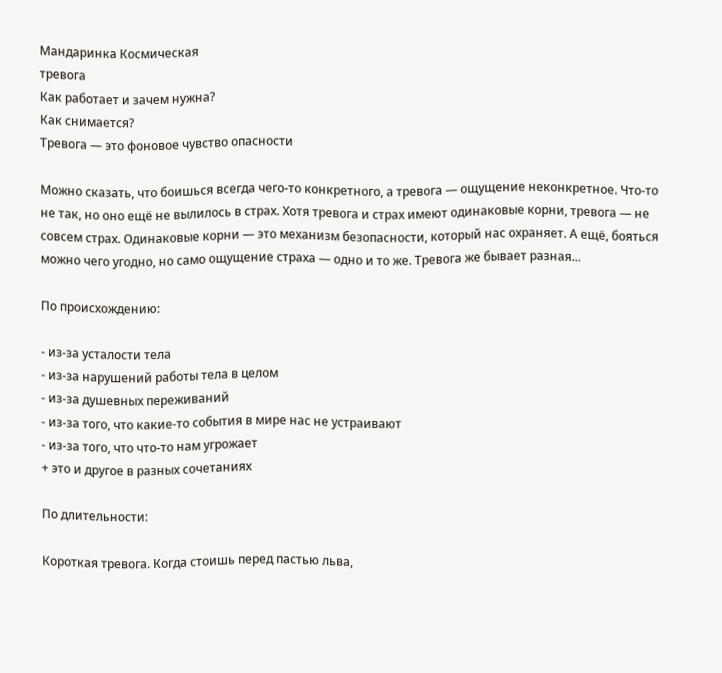Мандаринка Космическая
тревога
Как работает и зачем нужна?
Как снимается?
Тревога — это фоновое чувство опасности

Можно сказать, что боишься всегда чего-то конкретного, а тревога — ощущение неконкретное. Что-то не так, но оно ещё не вылилось в страх. Хотя тревога и страх имеют одинаковые корни, тревога — не совсем страх. Одинаковые корни — это механизм безопасности, который нас охраняет. А ещё, бояться можно чего угодно, но само ощущение страха — одно и то же. Тревога же бывает разная...

По происхождению:

- из-за усталости тела
- из-за нарушений работы тела в целом
- из-за душевных переживаний
- из-за того, что какие-то события в мире нас не устраивают
- из-за того, что что-то нам угрожает
+ это и другое в разных сочетаниях

По длительности:

Короткая тревога. Когда стоишь перед пастью льва,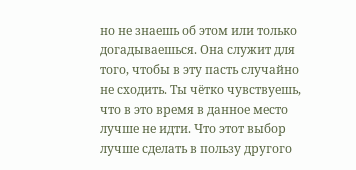но не знаешь об этом или только догадываешься. Она служит для того, чтобы в эту пасть случайно не сходить. Ты чëтко чувствуешь, что в это время в данное место лучше не идти. Что этот выбор лучше сделать в пользу другого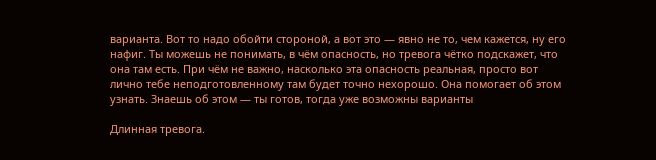варианта. Вот то надо обойти стороной, а вот это — явно не то, чем кажется, ну его нафиг. Ты можешь не понимать, в чём опасность, но тревога чëтко подскажет, что она там есть. При чём не важно, насколько эта опасность реальная, просто вот лично тебе неподготовленному там будет точно нехорошо. Она помогает об этом узнать. Знаешь об этом — ты готов, тогда уже возможны варианты

Длинная тревога.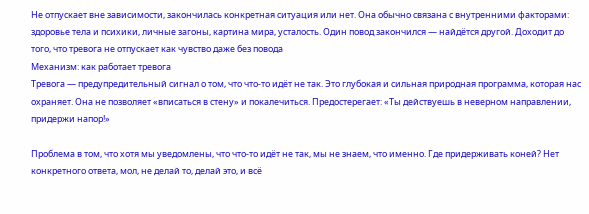Не отпускает вне зависимости, закончилась конкретная ситуация или нет. Она обычно связана с внутренними факторами: здоровье тела и психики, личные загоны, картина мира, усталость. Один повод закончился — найдётся другой. Доходит до того, что тревога не отпускает как чувство даже без повода
Механизм: как работает тревога
Тревога — предупредительный сигнал о том, что что-то идёт не так. Это глубокая и сильная природная программа, которая нас охраняет. Она не позволяет «вписаться в стену» и покалечиться. Предостерегает: «Ты действуешь в неверном направлении, придержи напор!»

Проблема в том, что хотя мы уведомлены, что что-то идёт не так, мы не знаем, что именно. Где придерживать коней? Нет конкретного ответа, мол, не делай то, делай это, и всё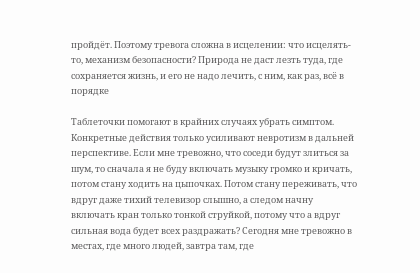пройдëт. Поэтому тревога сложна в исцелении: что исцелять-то, механизм безопасности? Природа не даст лезть туда, где сохраняется жизнь, и его не надо лечить, с ним, как раз, всё в порядке

Таблеточки помогают в крайних случаях убрать симптом. Конкретные действия только усиливают невротизм в дальней перспективе. Если мне тревожно, что соседи будут злиться за шум, то сначала я не буду включать музыку громко и кричать, потом стану ходить на цыпочках. Потом стану переживать, что вдруг даже тихий телевизор слышно, а следом начну включать кран только тонкой струйкой, потому что а вдруг сильная вода будет всех раздражать? Сегодня мне тревожно в местах, где много людей, завтра там, где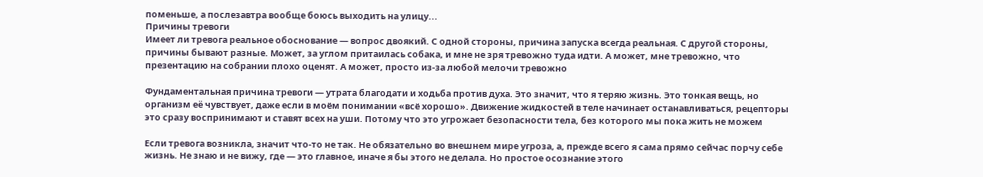поменьше, а послезавтра вообще боюсь выходить на улицу...
Причины тревоги
Имеет ли тревога реальное обоснование — вопрос двоякий. С одной стороны, причина запуска всегда реальная. С другой стороны, причины бывают разные. Может, за углом притаилась собака, и мне не зря тревожно туда идти. А может, мне тревожно, что презентацию на собрании плохо оценят. А может, просто из-за любой мелочи тревожно

Фундаментальная причина тревоги — утрата благодати и ходьба против духа. Это значит, что я теряю жизнь. Это тонкая вещь, но организм еë чувствует, даже если в моём понимании «всё хорошо». Движение жидкостей в теле начинает останавливаться, рецепторы это сразу воспринимают и ставят всех на уши. Потому что это угрожает безопасности тела, без которого мы пока жить не можем

Если тревога возникла, значит что-то не так. Не обязательно во внешнем мире угроза, а, прежде всего я сама прямо сейчас порчу себе жизнь. Не знаю и не вижу, где — это главное, иначе я бы этого не делала. Но простое осознание этого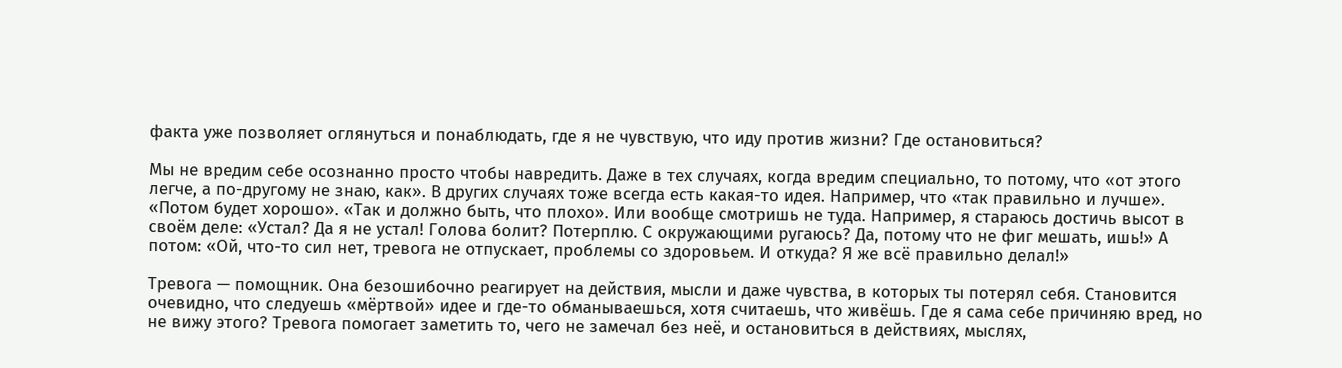факта уже позволяет оглянуться и понаблюдать, где я не чувствую, что иду против жизни? Где остановиться?

Мы не вредим себе осознанно просто чтобы навредить. Даже в тех случаях, когда вредим специально, то потому, что «от этого легче, а по-другому не знаю, как». В других случаях тоже всегда есть какая-то идея. Например, что «так правильно и лучше». «Потом будет хорошо». «Так и должно быть, что плохо». Или вообще смотришь не туда. Например, я стараюсь достичь высот в своём деле: «Устал? Да я не устал! Голова болит? Потерплю. С окружающими ругаюсь? Да, потому что не фиг мешать, ишь!» А потом: «Ой, что-то сил нет, тревога не отпускает, проблемы со здоровьем. И откуда? Я же всё правильно делал!»

Тревога — помощник. Она безошибочно реагирует на действия, мысли и даже чувства, в которых ты потерял себя. Становится очевидно, что следуешь «мёртвой» идее и где-то обманываешься, хотя считаешь, что живёшь. Где я сама себе причиняю вред, но не вижу этого? Тревога помогает заметить то, чего не замечал без неë, и остановиться в действиях, мыслях,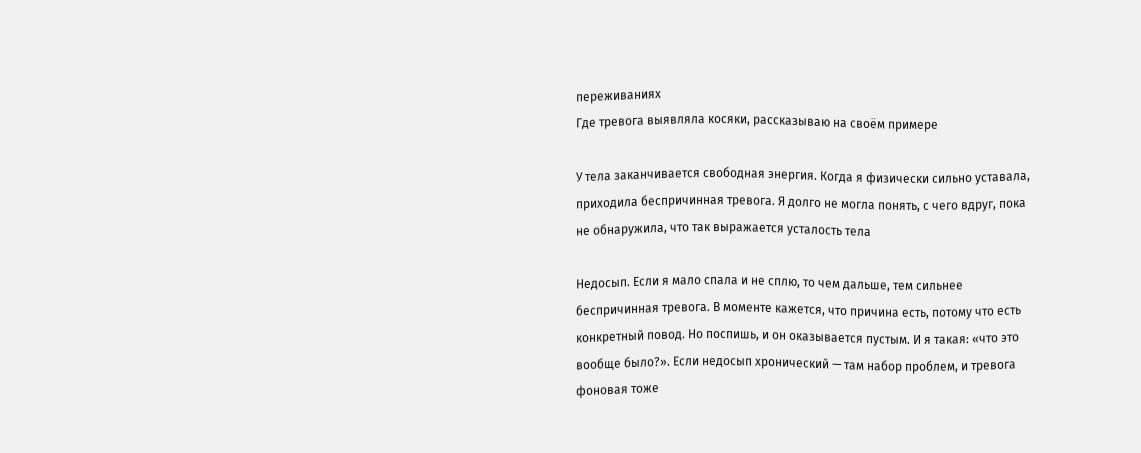переживаниях
Где тревога выявляла косяки, рассказываю на своём примере

У тела заканчивается свободная энергия. Когда я физически сильно уставала, приходила беспричинная тревога. Я долго не могла понять, с чего вдруг, пока не обнаружила, что так выражается усталость тела

Недосып. Если я мало спала и не сплю, то чем дальше, тем сильнее беспричинная тревога. В моменте кажется, что причина есть, потому что есть конкретный повод. Но поспишь, и он оказывается пустым. И я такая: «что это вообще было?». Если недосып хронический — там набор проблем, и тревога фоновая тоже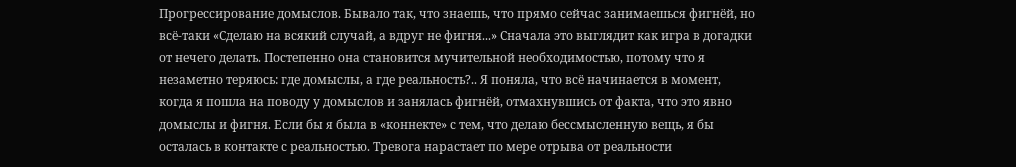Прогрессирование домыслов. Бывало так, что знаешь, что прямо сейчас занимаешься фигнёй, но всё-таки «Сделаю на всякий случай, а вдруг не фигня...» Сначала это выглядит как игра в догадки от нечего делать. Постепенно она становится мучительной необходимостью, потому что я незаметно теряюсь: где домыслы, а где реальность?.. Я поняла, что всё начинается в момент, когда я пошла на поводу у домыслов и занялась фигнёй, отмахнувшись от факта, что это явно домыслы и фигня. Если бы я была в «коннекте» с тем, что делаю бессмысленную вещь, я бы осталась в контакте с реальностью. Тревога нарастает по мере отрыва от реальности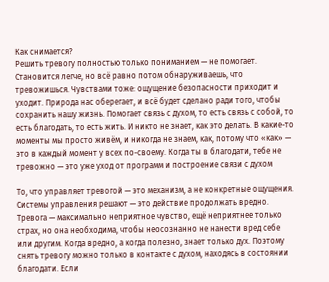Как снимается?
Решить тревогу полностью только пониманием — не помогает. Становится легче, но всё равно потом обнаруживаешь, что тревожишься. Чувствами тоже: ощущение безопасности приходит и уходит. Природа нас оберегает, и всё будет сделано ради того, чтобы сохранить нашу жизнь. Помогает связь с духом, то есть связь с собой, то есть благодать, то есть жить. И никто не знает, как это делать. В какие-то моменты мы просто живём, и никогда не знаем, как, потому что «как» — это в каждый момент у всех по-своему. Когда ты в благодати, тебе не тревожно — это уже уход от программ и построение связи с духом

То, что управляет тревогой — это механизм, а не конкретные ощущения. Системы управления решают — это действие продолжать вредно. Тревога — максимально неприятное чувство, ещё неприятнее только страх, но она необходима, чтобы неосознанно не нанести вред себе или другим. Когда вредно, а когда полезно, знает только дух. Поэтому снять тревогу можно только в контакте с духом, находясь в состоянии благодати. Если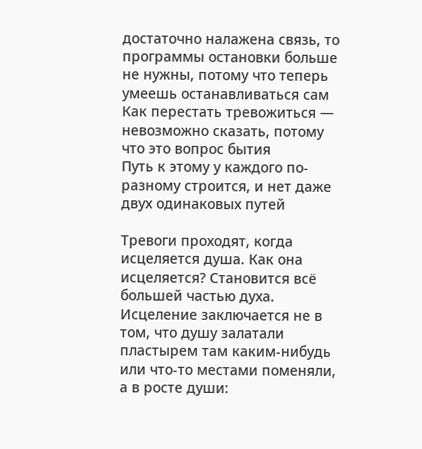достаточно налажена связь, то программы остановки больше не нужны, потому что теперь умеешь останавливаться сам
Как перестать тревожиться — невозможно сказать, потому что это вопрос бытия
Путь к этому у каждого по-разному строится, и нет даже двух одинаковых путей

Тревоги проходят, когда исцеляется душа. Как она исцеляется? Становится всё большей частью духа. Исцеление заключается не в том, что душу залатали пластырем там каким-нибудь или что-то местами поменяли, а в росте души: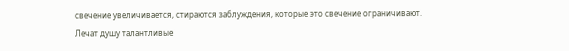свечение увеличивается, стираются заблуждения, которые это свечение ограничивают. Лечат душу талантливые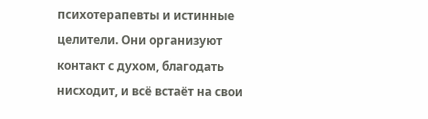психотерапевты и истинные целители. Они организуют контакт с духом, благодать нисходит, и всё встаёт на свои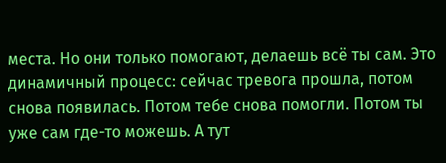места. Но они только помогают, делаешь всё ты сам. Это динамичный процесс: сейчас тревога прошла, потом снова появилась. Потом тебе снова помогли. Потом ты уже сам где-то можешь. А тут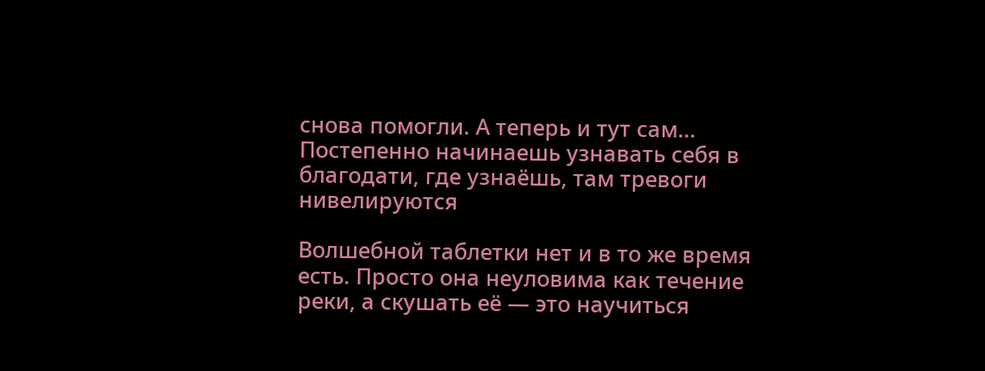снова помогли. А теперь и тут сам... Постепенно начинаешь узнавать себя в благодати, где узнаёшь, там тревоги нивелируются

Волшебной таблетки нет и в то же время есть. Просто она неуловима как течение реки, а скушать её — это научиться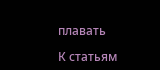плавать

К статьям